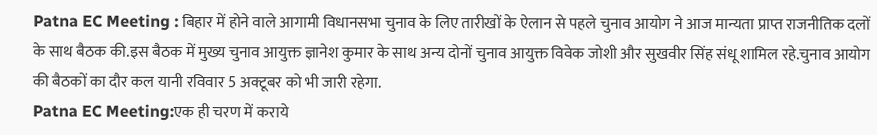Patna EC Meeting : बिहार में होने वाले आगामी विधानसभा चुनाव के लिए तारीखों के ऐलान से पहले चुनाव आयोग ने आज मान्यता प्राप्त राजनीतिक दलों के साथ बैठक की.इस बैठक में मुख्य चुनाव आयुक्त ज्ञानेश कुमार के साथ अन्य दोनों चुनाव आयुक्त विवेक जोशी और सुखवीर सिंह संधू शामिल रहे.चुनाव आयोग की बैठकों का दौर कल यानी रविवार 5 अक्टूबर को भी जारी रहेगा.
Patna EC Meeting:एक ही चरण में कराये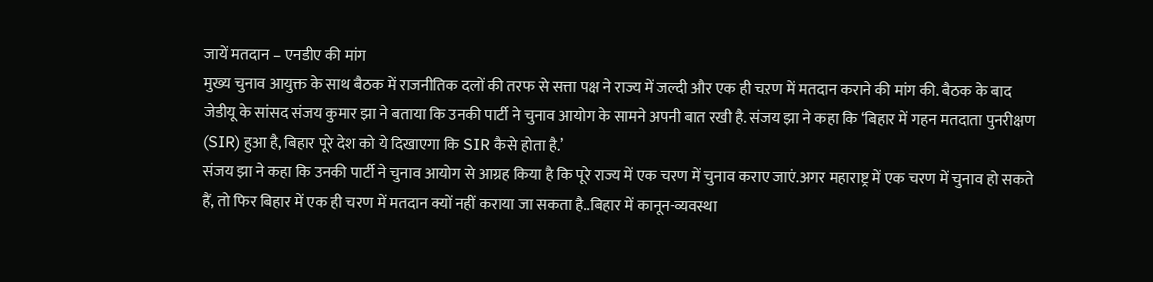जायें मतदान – एनडीए की मांग
मुख्य चुनाव आयुक्त के साथ बैठक में राजनीतिक दलों की तरफ से सत्ता पक्ष ने राज्य में जल्दी और एक ही चऱण में मतदान कराने की मांग की. बैठक के बाद जेडीयू के सांसद संजय कुमार झा ने बताया कि उनकी पार्टी ने चुनाव आयोग के सामने अपनी बात रखी है. संजय झा ने कहा कि ‘बिहार में गहन मतदाता पुनरीक्षण (SIR) हुआ है, बिहार पूरे देश को ये दिखाएगा कि SIR कैसे होता है.’
संजय झा ने कहा कि उनकी पार्टी ने चुनाव आयोग से आग्रह किया है कि पूरे राज्य में एक चरण में चुनाव कराए जाएं.अगर महाराष्ट्र में एक चरण में चुनाव हो सकते हैं, तो फिर बिहार में एक ही चरण में मतदान क्यों नहीं कराया जा सकता है..बिहार में कानून-व्यवस्था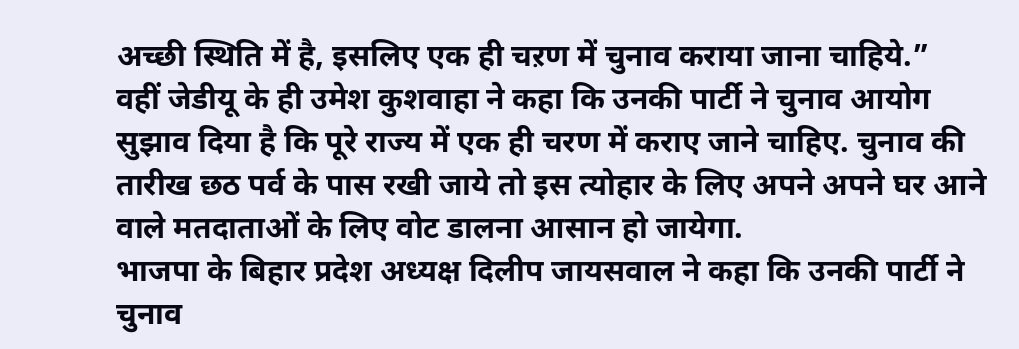अच्छी स्थिति में है, इसलिए एक ही चऱण में चुनाव कराया जाना चाहिये.”
वहीं जेडीयू के ही उमेश कुशवाहा ने कहा कि उनकी पार्टी ने चुनाव आयोग सुझाव दिया है कि पूरे राज्य में एक ही चरण में कराए जाने चाहिए. चुनाव की तारीख छठ पर्व के पास रखी जाये तो इस त्योहार के लिए अपने अपने घर आने वाले मतदाताओं के लिए वोट डालना आसान हो जायेगा.
भाजपा के बिहार प्रदेश अध्यक्ष दिलीप जायसवाल ने कहा कि उनकी पार्टी ने चुनाव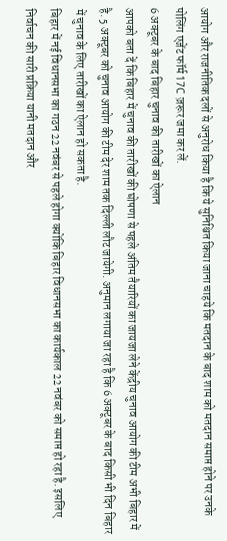आयोग और राजनीतिक दलों से अनुरोध किया है कि ये सुनिश्चित किया जाना चाहये कि मतदान के बाद शाम को मतदान समाप्त होने पर उनके पोलिंग एजेंट फॉर्म 17C ज़रूर जमा कर लें.
6 अक्टूबर के बाद बिहार चुनाव की तारीखों का ऐलान
आपको बता दें कि बिहार में चुनाव की तारीखों की घोषणा से पहले अंतिम तैयारियों का जायजा लेने केंद्रीय चुनाव आयोग की टीम अभी बिहार में है. 5 अक्टूबर को चुनाव आयोग की टीम देर शाम तक दिल्ली लौट जायेगी. अनुमान लगाया जा रहा है कि 6 अक्टूबर के बाद किसी भी दिन बिहार में चुनाव के लिए तारीखों का ऐलान हो सकता है.
बिहार में नई विधानसभा का गठन 22 नवंबर से पहले होगा क्योंकि बिहार विधानसभा का कार्यकाल 22 नवंबर को समाप्त हो रहा है. इसलिए निर्वाचन की सारी प्रक्रिया यानी मतदान और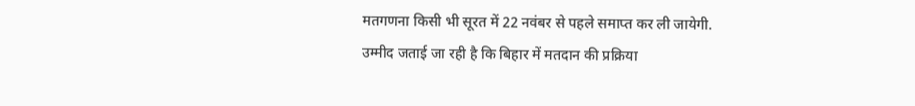मतगणना किसी भी सूरत में 22 नवंबर से पहले समाप्त कर ली जायेगी. उम्मीद जताई जा रही है कि बिहार में मतदान की प्रक्रिया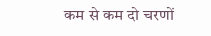कम से कम दो चरणों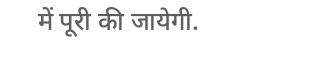में पूरी की जायेगी.